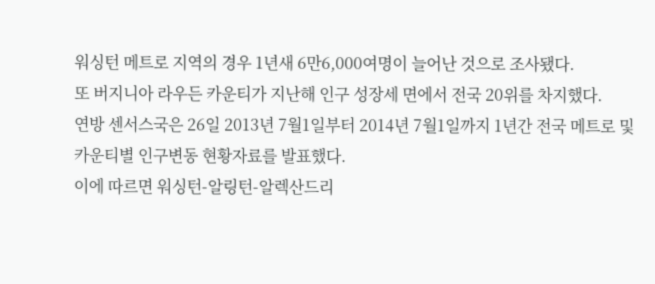워싱턴 메트로 지역의 경우 1년새 6만6,000여명이 늘어난 것으로 조사됐다.
또 버지니아 라우든 카운티가 지난해 인구 성장세 면에서 전국 20위를 차지했다.
연방 센서스국은 26일 2013년 7월1일부터 2014년 7월1일까지 1년간 전국 메트로 및 카운티별 인구변동 현황자료를 발표했다.
이에 따르면 워싱턴-알링턴-알렉산드리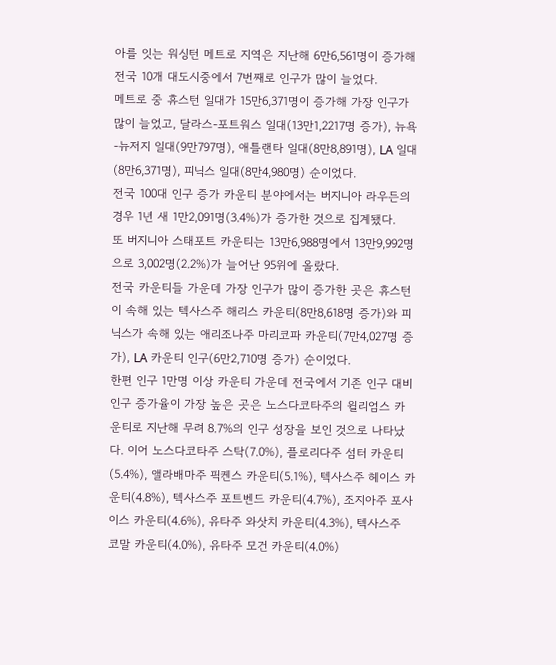아를 잇는 워싱턴 메트로 지역은 지난해 6만6,561명이 증가해 전국 10개 대도시중에서 7번째로 인구가 많이 늘었다.
메트로 중 휴스턴 일대가 15만6,371명이 증가해 가장 인구가 많이 늘었고, 달라스-포트워스 일대(13만1,2217명 증가), 뉴욕-뉴저지 일대(9만797명), 애틀랜타 일대(8만8,891명), LA 일대(8만6,371명), 피닉스 일대(8만4,980명) 순이었다.
전국 100대 인구 증가 카운티 분야에서는 버지니아 라우든의 경우 1년 새 1만2,091명(3.4%)가 증가한 것으로 집계됐다.
또 버지니아 스태포트 카운티는 13만6,988명에서 13만9,992명으로 3,002명(2.2%)가 늘어난 95위에 올랐다.
전국 카운티들 가운데 가장 인구가 많이 증가한 곳은 휴스턴이 속해 있는 텍사스주 해리스 카운티(8만8,618명 증가)와 피닉스가 속해 있는 애리조나주 마리코파 카운티(7만4,027명 증가), LA 카운티 인구(6만2,710명 증가) 순이었다.
한편 인구 1만명 이상 카운티 가운데 전국에서 기존 인구 대비 인구 증가율이 가장 높은 곳은 노스다코타주의 윌리엄스 카운티로 지난해 무려 8.7%의 인구 성장을 보인 것으로 나타났다. 이어 노스다코타주 스탁(7.0%), 플로리다주 섬터 카운티(5.4%), 앨라배마주 픽켄스 카운티(5.1%), 텍사스주 헤이스 카운티(4.8%), 텍사스주 포트벤드 카운티(4.7%), 조지아주 포사이스 카운티(4.6%), 유타주 와삿치 카운티(4.3%), 텍사스주 코말 카운티(4.0%), 유타주 모건 카운티(4.0%)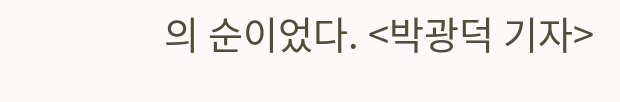의 순이었다. <박광덕 기자>